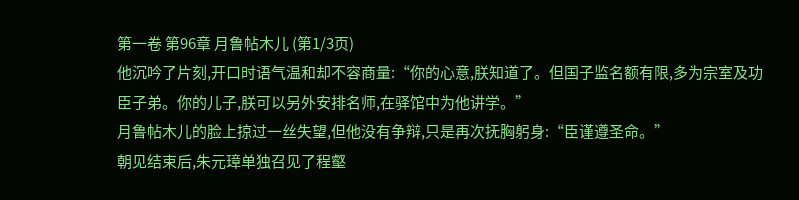第一卷 第96章 月鲁帖木儿 (第1/3页)
他沉吟了片刻,开口时语气温和却不容商量:“你的心意,朕知道了。但国子监名额有限,多为宗室及功臣子弟。你的儿子,朕可以另外安排名师,在驿馆中为他讲学。”
月鲁帖木儿的脸上掠过一丝失望,但他没有争辩,只是再次抚胸躬身:“臣谨遵圣命。”
朝见结束后,朱元璋单独召见了程壑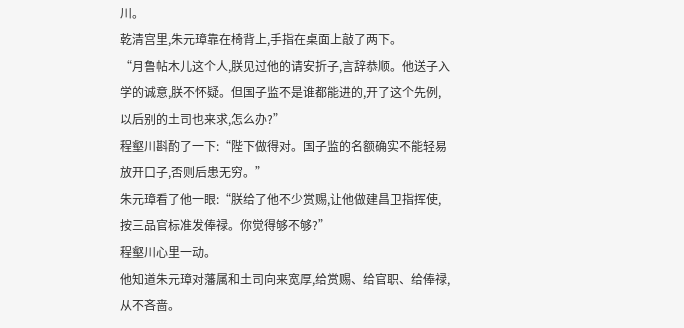川。
乾清宫里,朱元璋靠在椅背上,手指在桌面上敲了两下。
“月鲁帖木儿这个人,朕见过他的请安折子,言辞恭顺。他送子入学的诚意,朕不怀疑。但国子监不是谁都能进的,开了这个先例,以后别的土司也来求,怎么办?”
程壑川斟酌了一下:“陛下做得对。国子监的名额确实不能轻易放开口子,否则后患无穷。”
朱元璋看了他一眼:“朕给了他不少赏赐,让他做建昌卫指挥使,按三品官标准发俸禄。你觉得够不够?”
程壑川心里一动。
他知道朱元璋对藩属和土司向来宽厚,给赏赐、给官职、给俸禄,从不吝啬。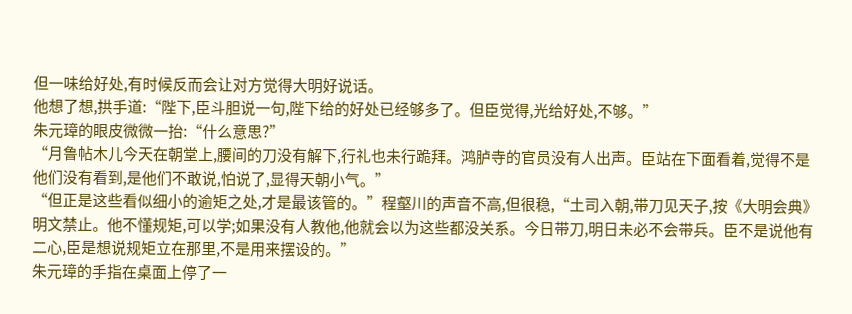但一味给好处,有时候反而会让对方觉得大明好说话。
他想了想,拱手道:“陛下,臣斗胆说一句,陛下给的好处已经够多了。但臣觉得,光给好处,不够。”
朱元璋的眼皮微微一抬:“什么意思?”
“月鲁帖木儿今天在朝堂上,腰间的刀没有解下,行礼也未行跪拜。鸿胪寺的官员没有人出声。臣站在下面看着,觉得不是他们没有看到,是他们不敢说,怕说了,显得天朝小气。”
“但正是这些看似细小的逾矩之处,才是最该管的。”程壑川的声音不高,但很稳,“土司入朝,带刀见天子,按《大明会典》明文禁止。他不懂规矩,可以学;如果没有人教他,他就会以为这些都没关系。今日带刀,明日未必不会带兵。臣不是说他有二心,臣是想说规矩立在那里,不是用来摆设的。”
朱元璋的手指在桌面上停了一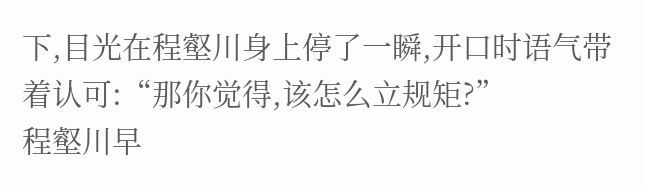下,目光在程壑川身上停了一瞬,开口时语气带着认可:“那你觉得,该怎么立规矩?”
程壑川早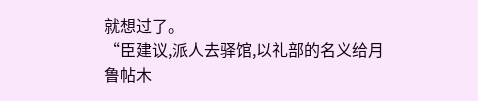就想过了。
“臣建议,派人去驿馆,以礼部的名义给月鲁帖木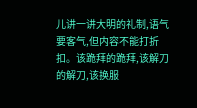儿讲一讲大明的礼制,语气要客气,但内容不能打折扣。该跪拜的跪拜,该解刀的解刀,该换服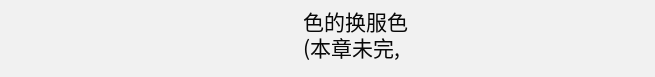色的换服色
(本章未完,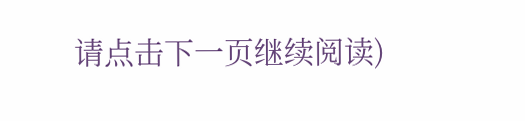请点击下一页继续阅读)